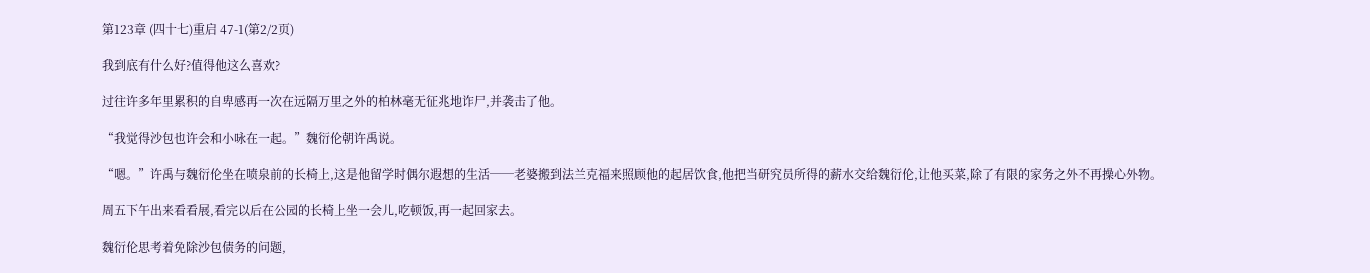第123章 (四十七)重启 47-1(第2/2页)

我到底有什么好?值得他这么喜欢?

过往许多年里累积的自卑感再一次在远隔万里之外的柏林毫无征兆地诈尸,并袭击了他。

“我觉得沙包也许会和小咏在一起。”魏衍伦朝许禹说。

“嗯。”许禹与魏衍伦坐在喷泉前的长椅上,这是他留学时偶尔遐想的生活──老婆搬到法兰克福来照顾他的起居饮食,他把当研究员所得的薪水交给魏衍伦,让他买菜,除了有限的家务之外不再操心外物。

周五下午出来看看展,看完以后在公园的长椅上坐一会儿,吃顿饭,再一起回家去。

魏衍伦思考着免除沙包债务的问题,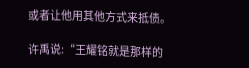或者让他用其他方式来抵债。

许禹说:“王耀铭就是那样的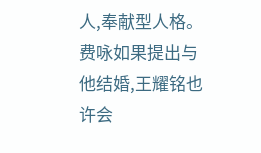人,奉献型人格。费咏如果提出与他结婚,王耀铭也许会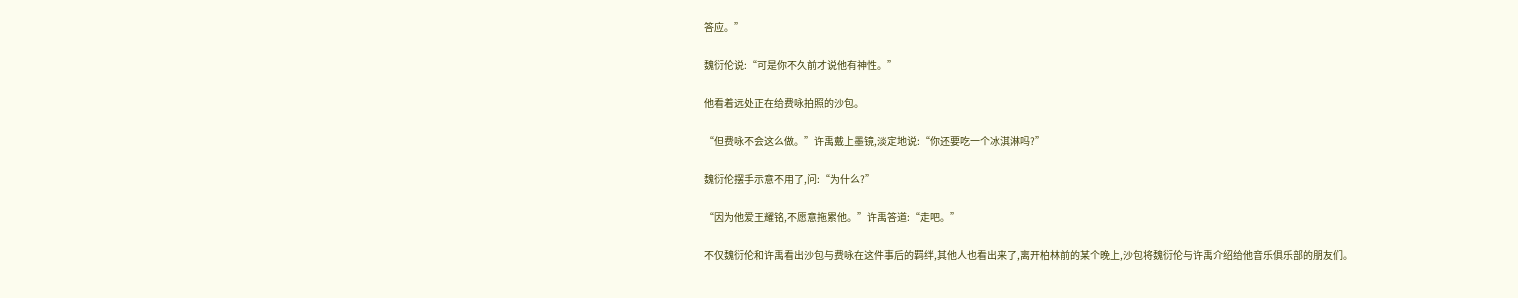答应。”

魏衍伦说:“可是你不久前才说他有神性。”

他看着远处正在给费咏拍照的沙包。

“但费咏不会这么做。”许禹戴上墨镜,淡定地说:“你还要吃一个冰淇淋吗?”

魏衍伦摆手示意不用了,问:“为什么?”

“因为他爱王耀铭,不愿意拖累他。”许禹答道:“走吧。”

不仅魏衍伦和许禹看出沙包与费咏在这件事后的羁绊,其他人也看出来了,离开柏林前的某个晚上,沙包将魏衍伦与许禹介绍给他音乐俱乐部的朋友们。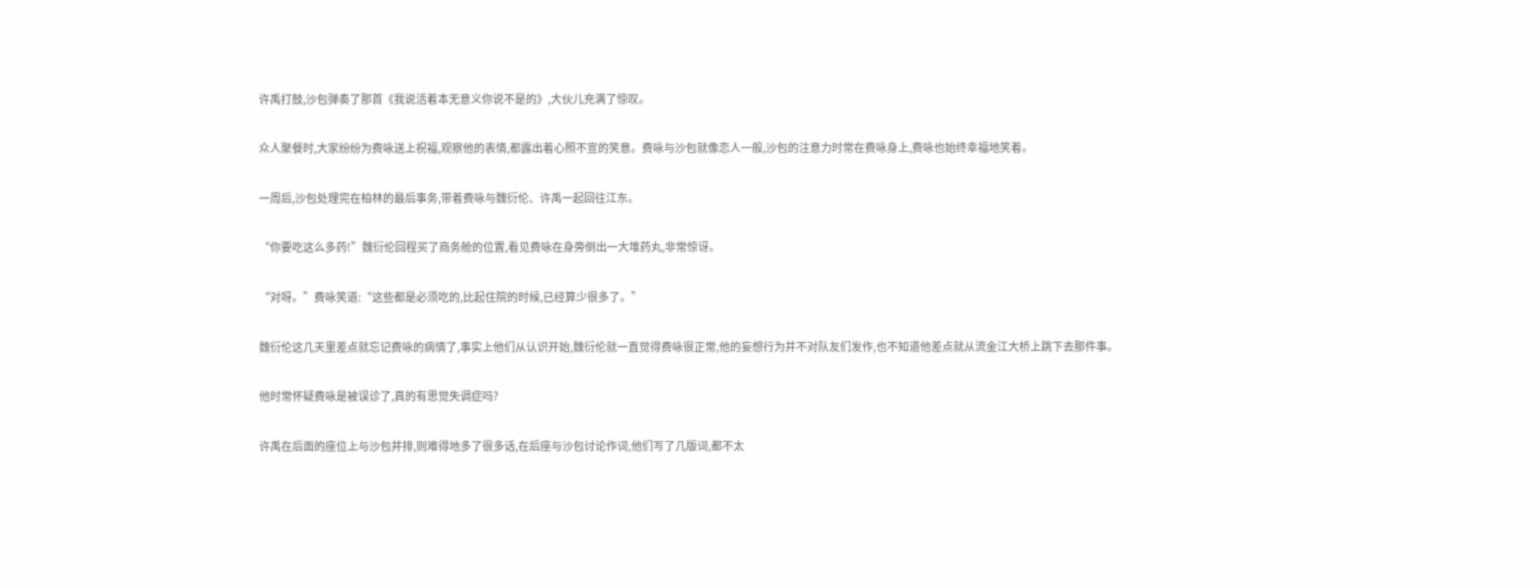许禹打鼓,沙包弹奏了那首《我说活着本无意义你说不是的》,大伙儿充满了惊叹。

众人聚餐时,大家纷纷为费咏送上祝福,观察他的表情,都露出着心照不宣的笑意。费咏与沙包就像恋人一般,沙包的注意力时常在费咏身上,费咏也始终幸福地笑着。

一周后,沙包处理完在柏林的最后事务,带着费咏与魏衍伦、许禹一起回往江东。

“你要吃这么多药!”魏衍伦回程买了商务舱的位置,看见费咏在身旁倒出一大堆药丸,非常惊讶。

“对呀。”费咏笑道:“这些都是必须吃的,比起住院的时候,已经算少很多了。”

魏衍伦这几天里差点就忘记费咏的病情了,事实上他们从认识开始,魏衍伦就一直觉得费咏很正常,他的妄想行为并不对队友们发作,也不知道他差点就从流金江大桥上跳下去那件事。

他时常怀疑费咏是被误诊了,真的有思觉失调症吗?

许禹在后面的座位上与沙包并排,则难得地多了很多话,在后座与沙包讨论作词,他们写了几版词,都不太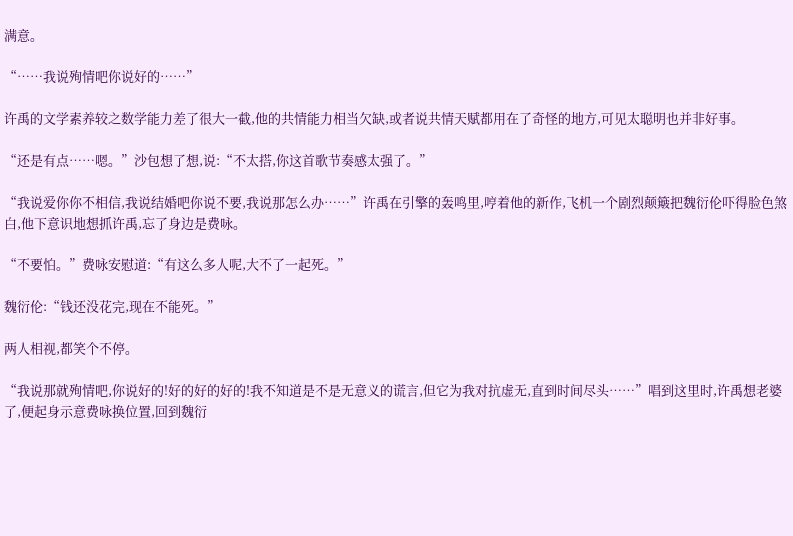满意。

“……我说殉情吧你说好的……”

许禹的文学素养较之数学能力差了很大一截,他的共情能力相当欠缺,或者说共情天赋都用在了奇怪的地方,可见太聪明也并非好事。

“还是有点……嗯。”沙包想了想,说:“不太搭,你这首歌节奏感太强了。”

“我说爱你你不相信,我说结婚吧你说不要,我说那怎么办……”许禹在引擎的轰鸣里,哼着他的新作,飞机一个剧烈颠簸把魏衍伦吓得脸色煞白,他下意识地想抓许禹,忘了身边是费咏。

“不要怕。”费咏安慰道:“有这么多人呢,大不了一起死。”

魏衍伦:“钱还没花完,现在不能死。”

两人相视,都笑个不停。

“我说那就殉情吧,你说好的!好的好的好的!我不知道是不是无意义的谎言,但它为我对抗虚无,直到时间尽头……”唱到这里时,许禹想老婆了,便起身示意费咏换位置,回到魏衍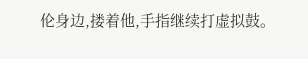伦身边,搂着他,手指继续打虚拟鼓。